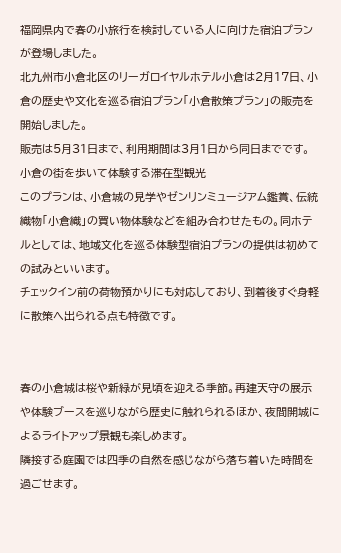福岡県内で春の小旅行を検討している人に向けた宿泊プランが登場しました。
北九州市小倉北区のリーガロイヤルホテル小倉は2月17日、小倉の歴史や文化を巡る宿泊プラン「小倉散策プラン」の販売を開始しました。
販売は5月31日まで、利用期間は3月1日から同日までです。
小倉の街を歩いて体験する滞在型観光
このプランは、小倉城の見学やゼンリンミュージアム鑑賞、伝統織物「小倉織」の買い物体験などを組み合わせたもの。同ホテルとしては、地域文化を巡る体験型宿泊プランの提供は初めての試みといいます。
チェックイン前の荷物預かりにも対応しており、到着後すぐ身軽に散策へ出られる点も特徴です。


春の小倉城は桜や新緑が見頃を迎える季節。再建天守の展示や体験ブースを巡りながら歴史に触れられるほか、夜間開城によるライトアップ景観も楽しめます。
隣接する庭園では四季の自然を感じながら落ち着いた時間を過ごせます。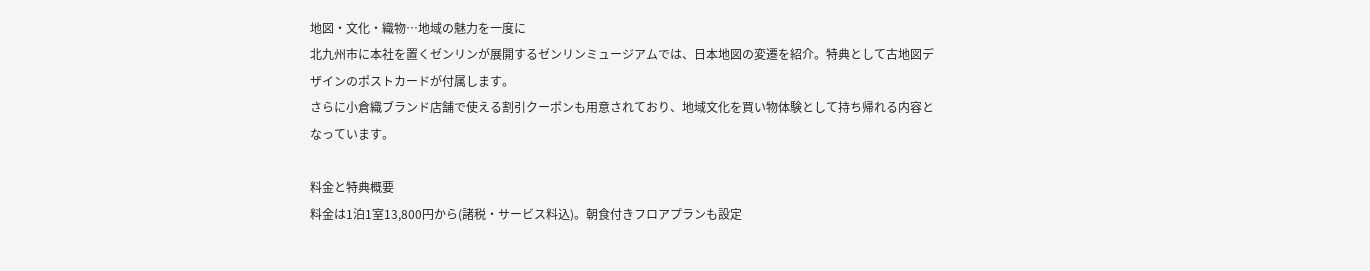地図・文化・織物…地域の魅力を一度に
北九州市に本社を置くゼンリンが展開するゼンリンミュージアムでは、日本地図の変遷を紹介。特典として古地図デザインのポストカードが付属します。
さらに小倉織ブランド店舗で使える割引クーポンも用意されており、地域文化を買い物体験として持ち帰れる内容となっています。

料金と特典概要
料金は1泊1室13,800円から(諸税・サービス料込)。朝食付きフロアプランも設定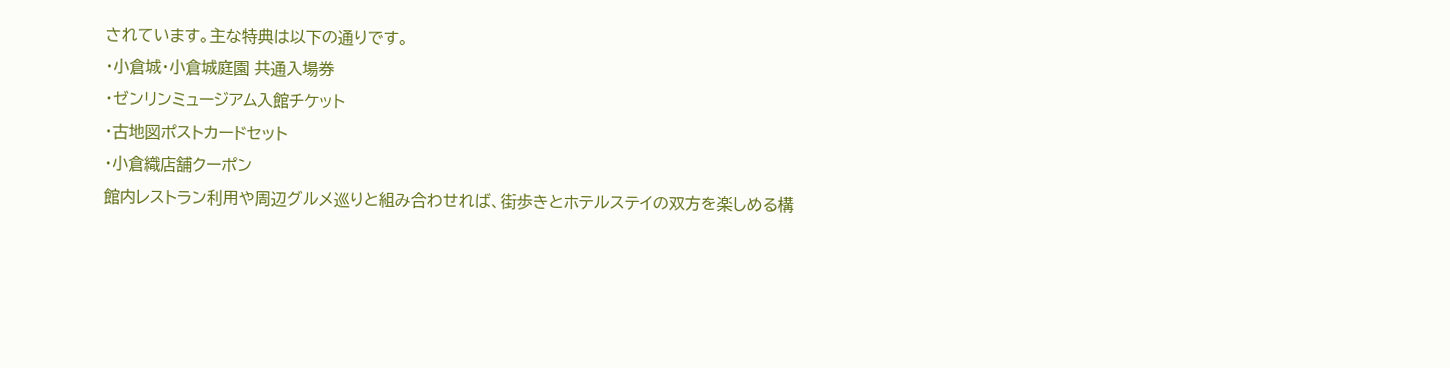されています。主な特典は以下の通りです。
・小倉城・小倉城庭園 共通入場券
・ゼンリンミュージアム入館チケット
・古地図ポストカードセット
・小倉織店舗クーポン
館内レストラン利用や周辺グルメ巡りと組み合わせれば、街歩きとホテルステイの双方を楽しめる構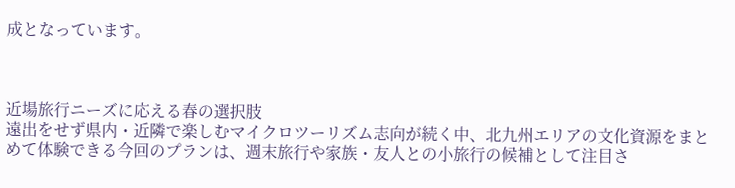成となっています。



近場旅行ニーズに応える春の選択肢
遠出をせず県内・近隣で楽しむマイクロツーリズム志向が続く中、北九州エリアの文化資源をまとめて体験できる今回のプランは、週末旅行や家族・友人との小旅行の候補として注目さ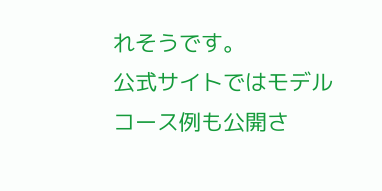れそうです。
公式サイトではモデルコース例も公開さ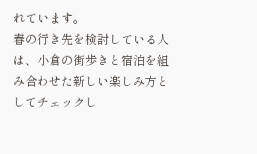れています。
春の行き先を検討している人は、小倉の街歩きと宿泊を組み合わせた新しい楽しみ方としてチェックし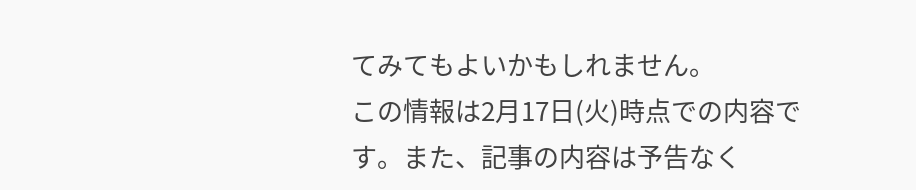てみてもよいかもしれません。
この情報は2月17日(火)時点での内容です。また、記事の内容は予告なく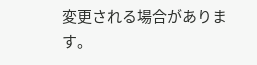変更される場合があります。